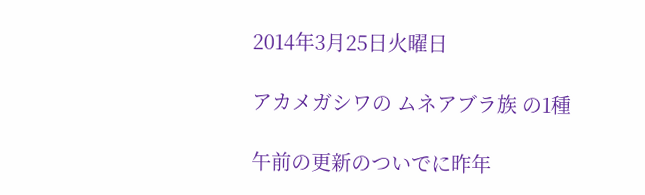2014年3月25日火曜日

アカメガシワの ムネアブラ族 の1種

午前の更新のついでに昨年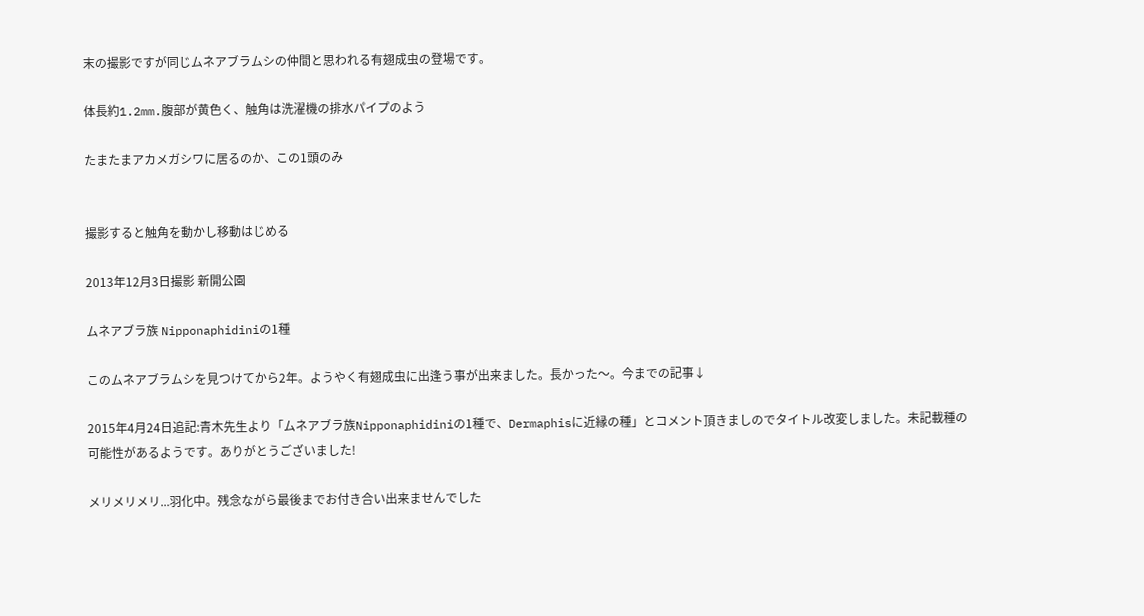末の撮影ですが同じムネアブラムシの仲間と思われる有翅成虫の登場です。

体長約1.2mm.腹部が黄色く、触角は洗濯機の排水パイプのよう

たまたまアカメガシワに居るのか、この1頭のみ


撮影すると触角を動かし移動はじめる

2013年12月3日撮影 新開公園

ムネアブラ族 Nipponaphidiniの1種

このムネアブラムシを見つけてから2年。ようやく有翅成虫に出逢う事が出来ました。長かった〜。今までの記事↓

2015年4月24日追記:青木先生より「ムネアブラ族Nipponaphidiniの1種で、Dermaphisに近縁の種」とコメント頂きましのでタイトル改変しました。未記載種の可能性があるようです。ありがとうございました!

メリメリメリ...羽化中。残念ながら最後までお付き合い出来ませんでした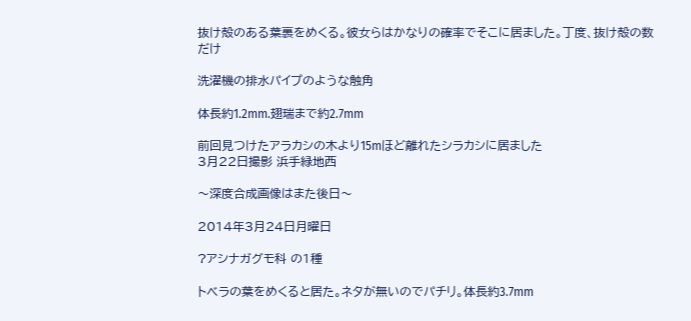抜け殻のある葉裏をめくる。彼女らはかなりの確率でそこに居ました。丁度、抜け殻の数だけ

洗濯機の排水パイプのような触角

体長約1.2mm.翅瑞まで約2.7mm

前回見つけたアラカシの木より15mほど離れたシラカシに居ました
3月22日撮影 浜手緑地西

〜深度合成画像はまた後日〜

2014年3月24日月曜日

?アシナガグモ科 の1種

トベラの葉をめくると居た。ネタが無いのでパチリ。体長約3.7mm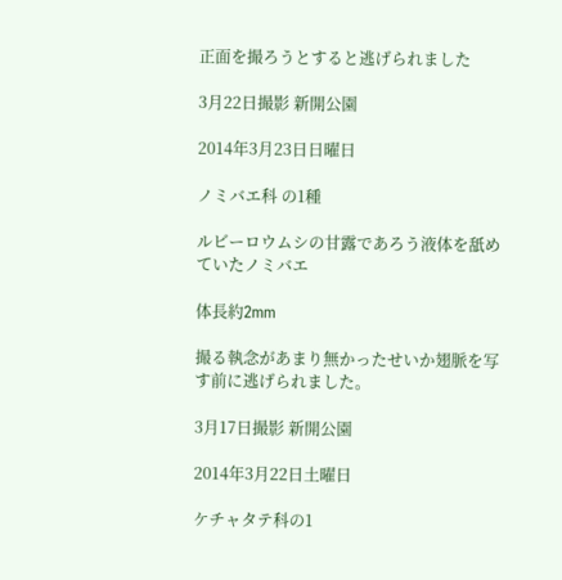正面を撮ろうとすると逃げられました

3月22日撮影 新開公園

2014年3月23日日曜日

ノミバエ科 の1種

ルビーロウムシの甘露であろう液体を舐めていたノミバエ

体長約2mm

撮る執念があまり無かったせいか翅脈を写す前に逃げられました。

3月17日撮影 新開公園

2014年3月22日土曜日

ケチャタテ科の1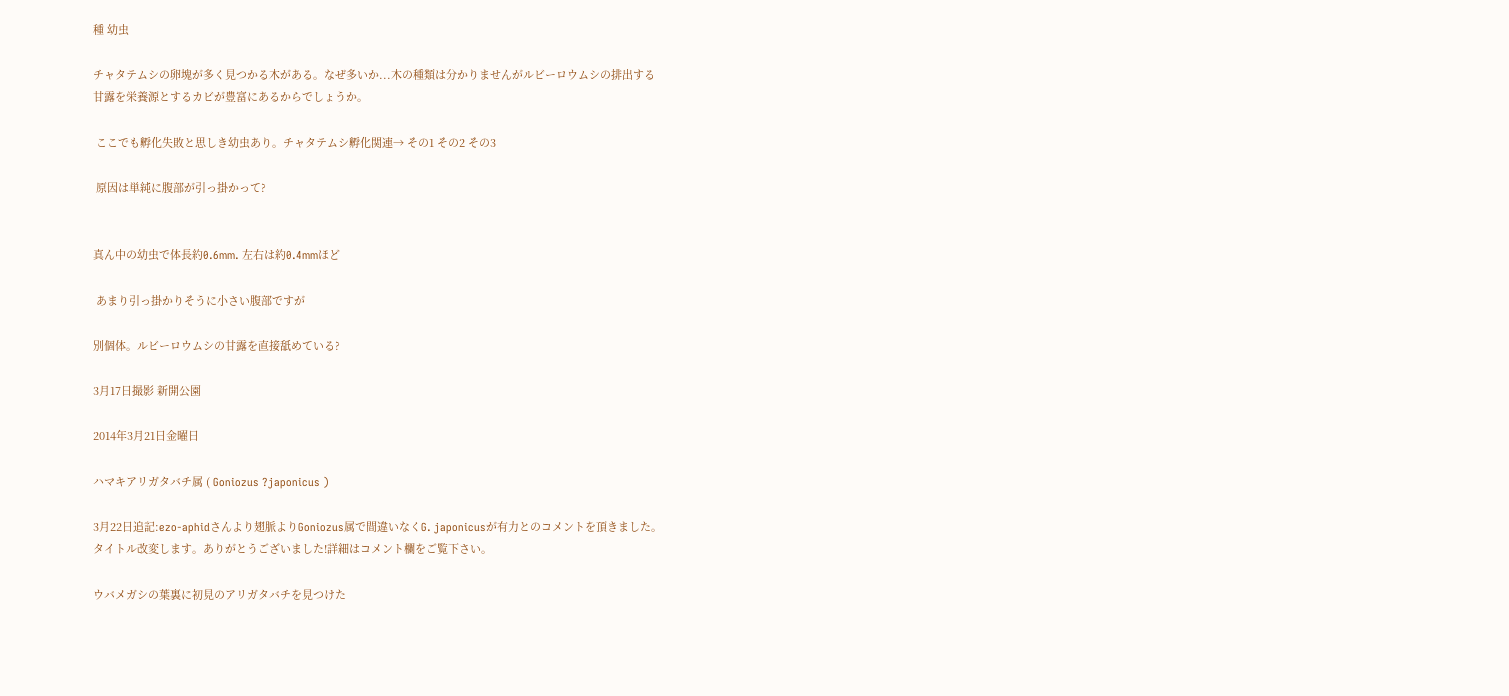種 幼虫

チャタテムシの卵塊が多く見つかる木がある。なぜ多いか...木の種類は分かりませんがルビーロウムシの排出する
甘露を栄養源とするカビが豊富にあるからでしょうか。

 ここでも孵化失敗と思しき幼虫あり。チャタテムシ孵化関連→ その1 その2 その3

 原因は単純に腹部が引っ掛かって?


真ん中の幼虫で体長約0.6mm. 左右は約0.4mmほど

 あまり引っ掛かりそうに小さい腹部ですが

別個体。ルビーロウムシの甘露を直接舐めている?

3月17日撮影 新開公園

2014年3月21日金曜日

ハマキアリガタバチ属 ( Goniozus ?japonicus )

3月22日追記:ezo-aphidさんより翅脈よりGoniozus属で間違いなくG. japonicusが有力とのコメントを頂きました。
タイトル改変します。ありがとうございました!詳細はコメント欄をご覧下さい。

ウバメガシの葉裏に初見のアリガタバチを見つけた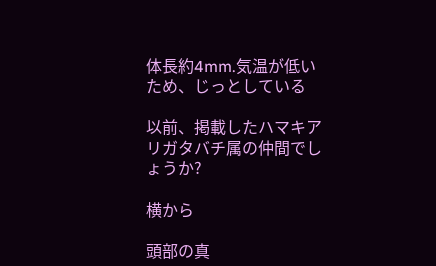体長約4mm.気温が低いため、じっとしている

以前、掲載したハマキアリガタバチ属の仲間でしょうか?

横から

頭部の真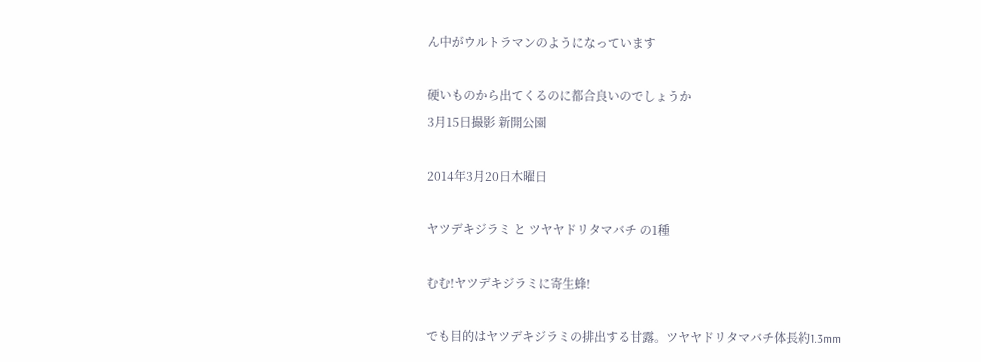ん中がウルトラマンのようになっています

硬いものから出てくるのに都合良いのでしょうか
3月15日撮影 新開公園

2014年3月20日木曜日

ヤツデキジラミ と ツヤヤドリタマバチ の1種

むむ!ヤツデキジラミに寄生蜂!

でも目的はヤツデキジラミの排出する甘露。ツヤヤドリタマバチ体長約1.3mm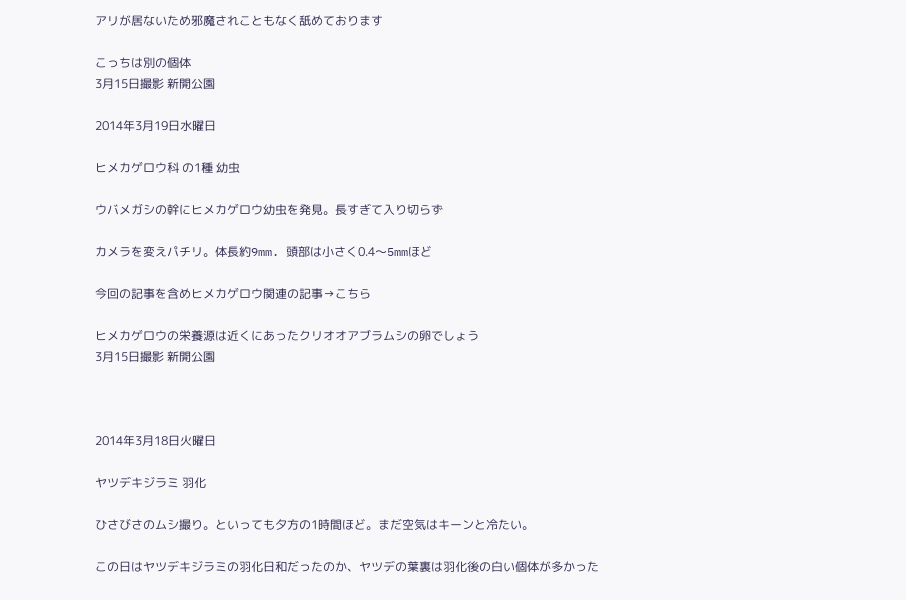アリが居ないため邪魔されこともなく舐めております

こっちは別の個体
3月15日撮影 新開公園

2014年3月19日水曜日

ヒメカゲロウ科 の1種 幼虫

ウバメガシの幹にヒメカゲロウ幼虫を発見。長すぎて入り切らず

カメラを変えパチリ。体長約9mm. 頭部は小さく0.4〜5mmほど

今回の記事を含めヒメカゲロウ関連の記事→こちら

ヒメカゲロウの栄養源は近くにあったクリオオアブラムシの卵でしょう
3月15日撮影 新開公園



2014年3月18日火曜日

ヤツデキジラミ 羽化

ひさびさのムシ撮り。といっても夕方の1時間ほど。まだ空気はキーンと冷たい。

この日はヤツデキジラミの羽化日和だったのか、ヤツデの葉裏は羽化後の白い個体が多かった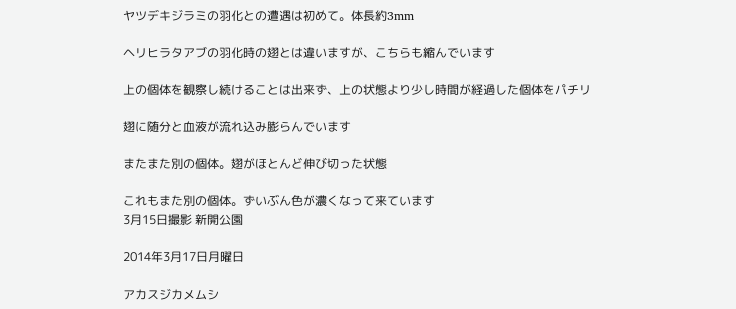ヤツデキジラミの羽化との遭遇は初めて。体長約3mm

ヘリヒラタアブの羽化時の翅とは違いますが、こちらも縮んでいます

上の個体を観察し続けることは出来ず、上の状態より少し時間が経過した個体をパチリ

翅に随分と血液が流れ込み膨らんでいます

またまた別の個体。翅がほとんど伸び切った状態

これもまた別の個体。ずいぶん色が濃くなって来ています
3月15日撮影 新開公園

2014年3月17日月曜日

アカスジカメムシ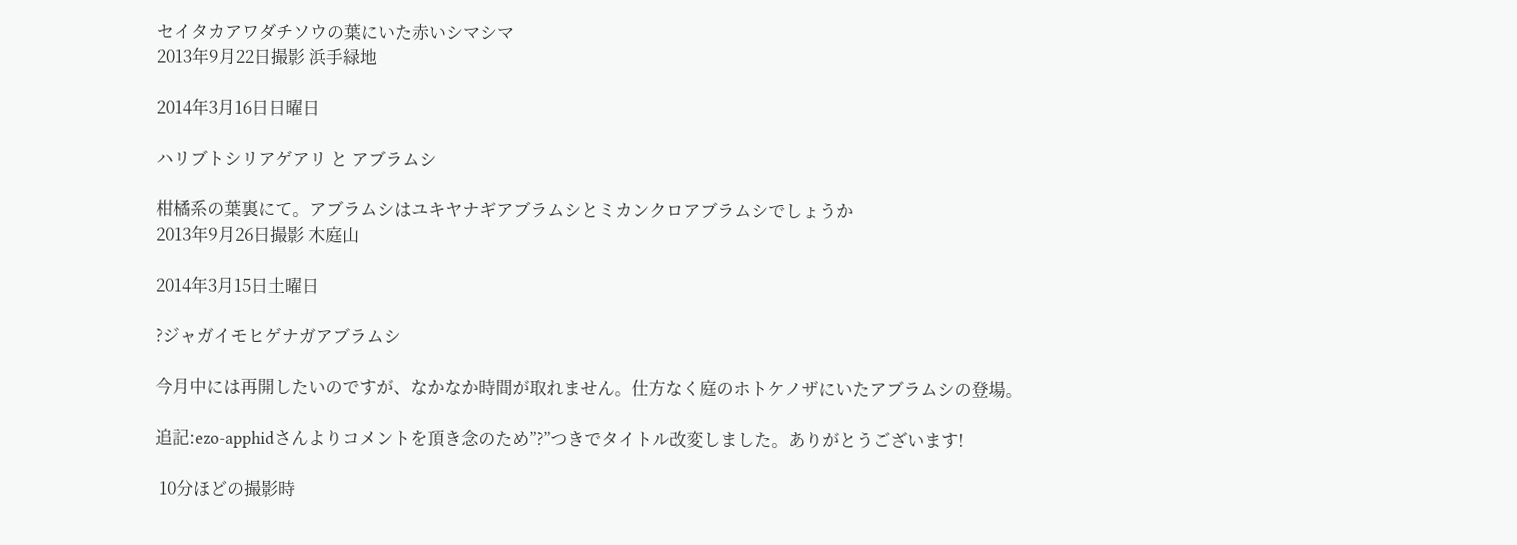セイタカアワダチソウの葉にいた赤いシマシマ
2013年9月22日撮影 浜手緑地

2014年3月16日日曜日

ハリブトシリアゲアリ と アブラムシ

柑橘系の葉裏にて。アブラムシはユキヤナギアブラムシとミカンクロアブラムシでしょうか
2013年9月26日撮影 木庭山

2014年3月15日土曜日

?ジャガイモヒゲナガアブラムシ

今月中には再開したいのですが、なかなか時間が取れません。仕方なく庭のホトケノザにいたアブラムシの登場。

追記:ezo-apphidさんよりコメントを頂き念のため”?”つきでタイトル改変しました。ありがとうございます!

 10分ほどの撮影時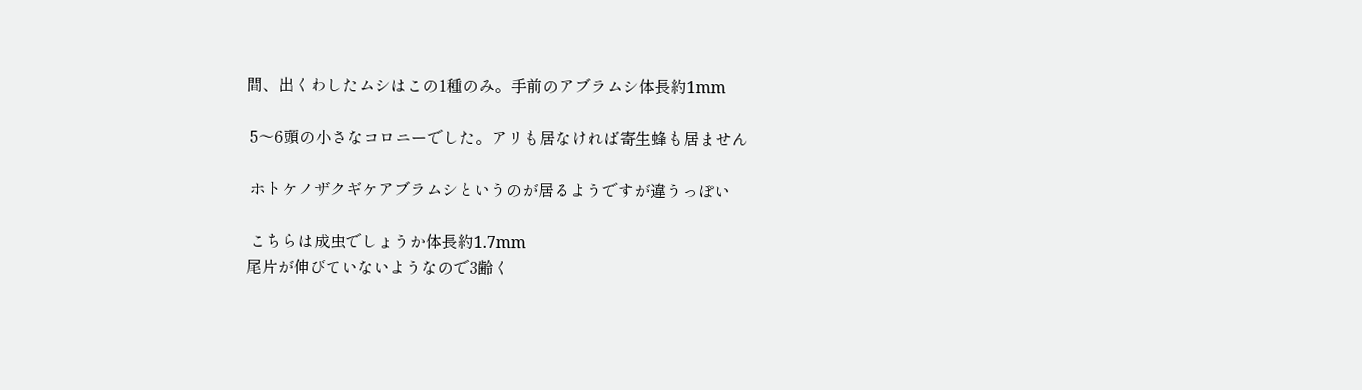間、出くわしたムシはこの1種のみ。手前のアブラムシ体長約1mm

 5〜6頭の小さなコロニーでした。アリも居なければ寄生蜂も居ません

 ホトケノザクギケアブラムシというのが居るようですが違うっぽい

 こちらは成虫でしょうか体長約1.7mm
尾片が伸びていないようなので3齢く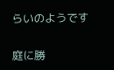らいのようです

庭に勝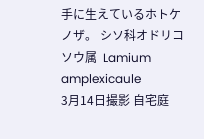手に生えているホトケノザ。 シソ科オドリコソウ属  Lamium amplexicaule
3月14日撮影 自宅庭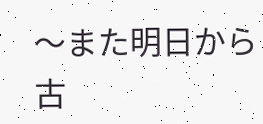〜また明日から古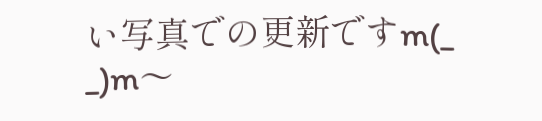い写真での更新ですm(_ _)m〜